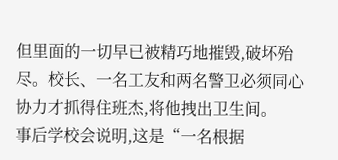但里面的一切早已被精巧地摧毁,破坏殆尽。校长、一名工友和两名警卫必须同心协力才抓得住班杰,将他拽出卫生间。
事后学校会说明,这是“一名根据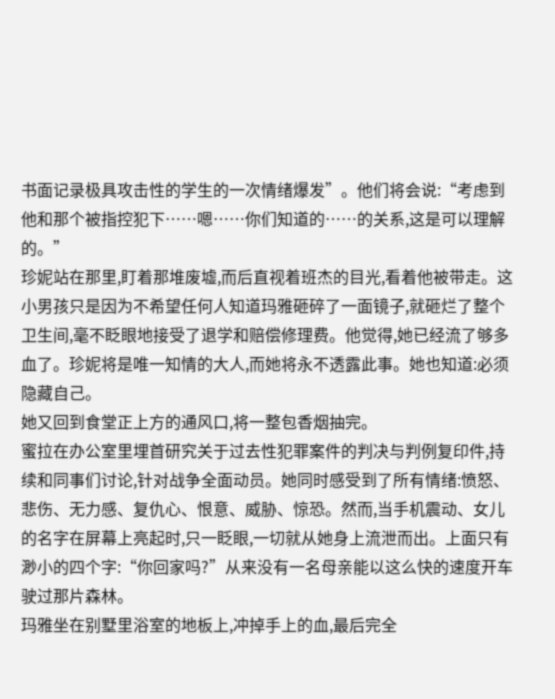书面记录极具攻击性的学生的一次情绪爆发”。他们将会说:“考虑到他和那个被指控犯下……嗯……你们知道的……的关系,这是可以理解的。”
珍妮站在那里,盯着那堆废墟,而后直视着班杰的目光,看着他被带走。这小男孩只是因为不希望任何人知道玛雅砸碎了一面镜子,就砸烂了整个卫生间,毫不眨眼地接受了退学和赔偿修理费。他觉得,她已经流了够多血了。珍妮将是唯一知情的大人,而她将永不透露此事。她也知道:必须隐藏自己。
她又回到食堂正上方的通风口,将一整包香烟抽完。
蜜拉在办公室里埋首研究关于过去性犯罪案件的判决与判例复印件,持续和同事们讨论,针对战争全面动员。她同时感受到了所有情绪:愤怒、悲伤、无力感、复仇心、恨意、威胁、惊恐。然而,当手机震动、女儿的名字在屏幕上亮起时,只一眨眼,一切就从她身上流泄而出。上面只有渺小的四个字:“你回家吗?”从来没有一名母亲能以这么快的速度开车驶过那片森林。
玛雅坐在别墅里浴室的地板上,冲掉手上的血,最后完全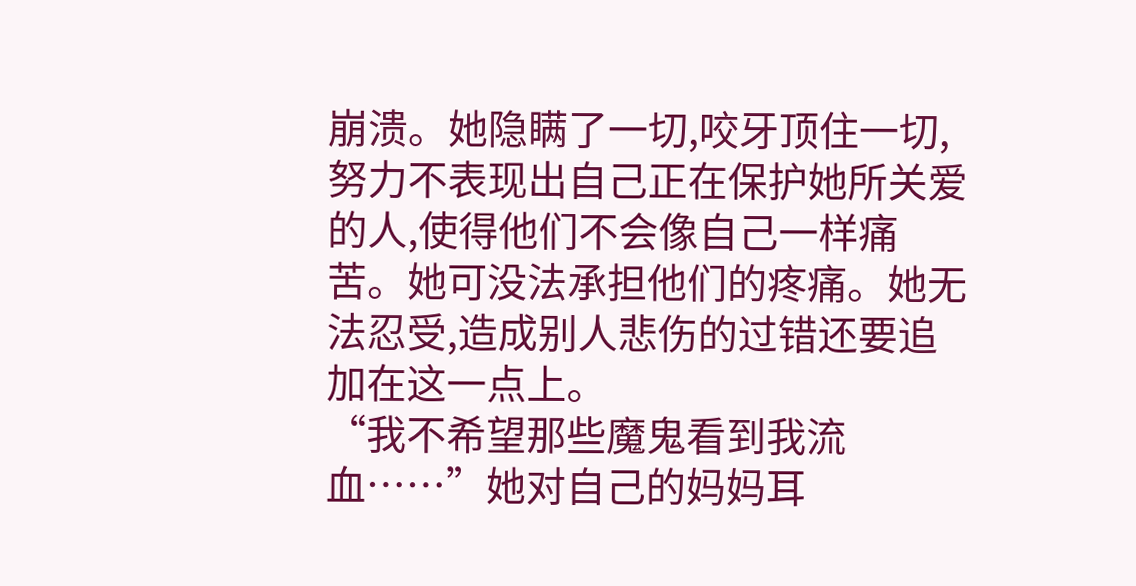崩溃。她隐瞒了一切,咬牙顶住一切,努力不表现出自己正在保护她所关爱的人,使得他们不会像自己一样痛苦。她可没法承担他们的疼痛。她无法忍受,造成别人悲伤的过错还要追加在这一点上。
“我不希望那些魔鬼看到我流血……”她对自己的妈妈耳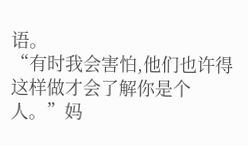语。
“有时我会害怕,他们也许得这样做才会了解你是个人。”妈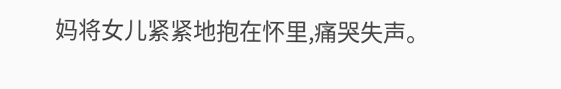妈将女儿紧紧地抱在怀里,痛哭失声。